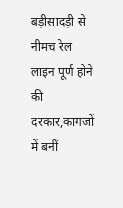बड़ीसादड़ी से नीमच रेल लाइन पूर्ण होने की दरकार,कागजों में बनीं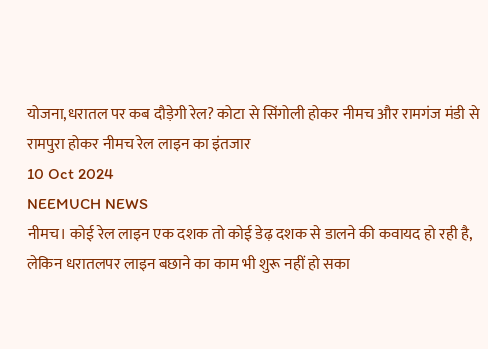योजना,धरातल पर कब दौड़ेगी रेल? कोटा से सिंगोली होकर नीमच और रामगंज मंडी से रामपुरा होकर नीमच रेल लाइन का इंतजार
10 Oct 2024
NEEMUCH NEWS
नीमच। कोई रेल लाइन एक दशक तो कोई डेढ़ दशक से डालने की कवायद हो रही है, लेकिन धरातलपर लाइन बछाने का काम भी शुरू नहीं हो सका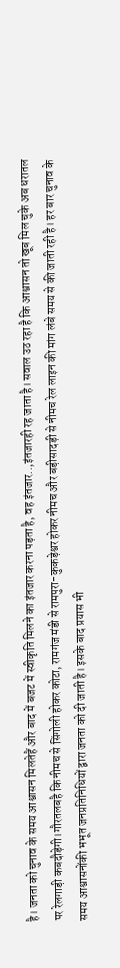है। जनता को चुनाव के समय आश्वासन मिलतेहैं और बाद में बजट में स्वीकृति मिलने का इंतजार करना पड़ता है, वह इंतजार..,इंतजारही रह जाता है। सवाल उठ रहा है कि आश्वासन तो खूब मिल चुके अब धरातल पर रेलगाड़ी कबदौड़ेगी।गौरतलबहै कि नीमच से सिंगोली होकर कोटा, रामगंज मंडी से रामपुरा-कुकड़ेश्वर होकर नीमच और बड़ीसादड़ी से नीमच रेल लाइन की मांग लंबे समय से की जाती रही है। हर बार चुनाव के समय आश्वासनोंकी भभूत जनप्रतिनिधियों द्वारा जनता को दी जाती है। इसके बाद प्रयास भी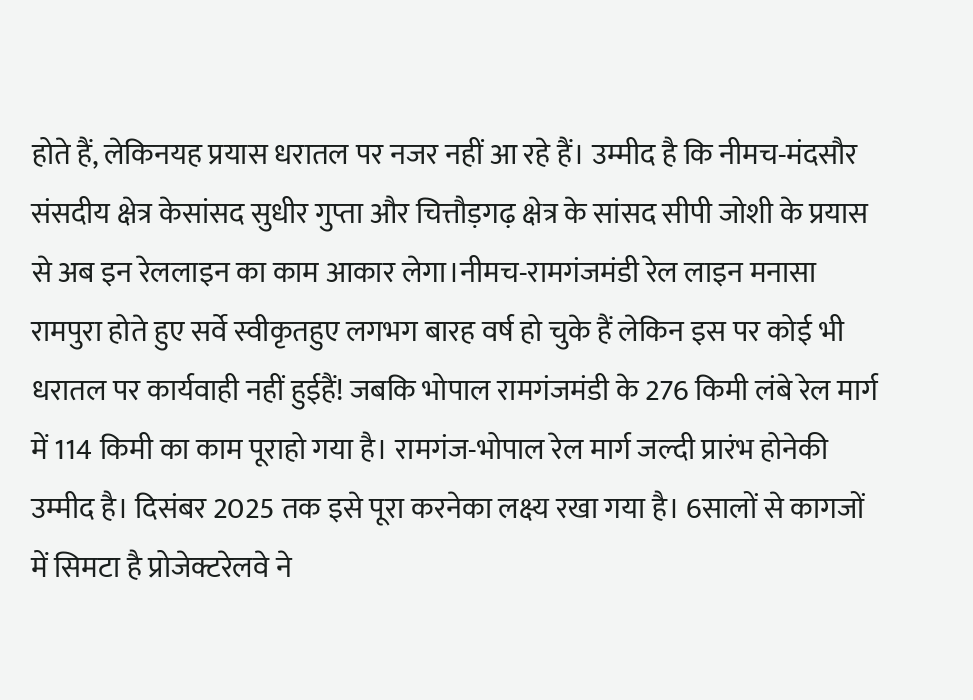होते हैं, लेकिनयह प्रयास धरातल पर नजर नहीं आ रहे हैं। उम्मीद है कि नीमच-मंदसौर संसदीय क्षेत्र केसांसद सुधीर गुप्ता और चित्तौड़गढ़ क्षेत्र के सांसद सीपी जोशी के प्रयास से अब इन रेललाइन का काम आकार लेगा।नीमच-रामगंजमंडी रेल लाइन मनासा रामपुरा होते हुए सर्वे स्वीकृतहुए लगभग बारह वर्ष हो चुके हैं लेकिन इस पर कोई भी धरातल पर कार्यवाही नहीं हुईहैं! जबकि भोपाल रामगंजमंडी के 276 किमी लंबे रेल मार्ग में 114 किमी का काम पूराहो गया है। रामगंज-भोपाल रेल मार्ग जल्दी प्रारंभ होनेकी उम्मीद है। दिसंबर 2025 तक इसे पूरा करनेका लक्ष्य रखा गया है। 6सालों से कागजों में सिमटा है प्रोजेक्टरेलवे ने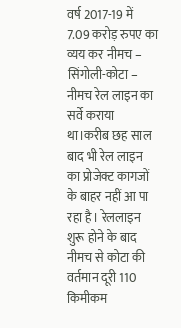वर्ष 2017-19 में 7.09 करोड़ रुपए का व्यय कर नीमच – सिंगोली-कोटा – नीमच रेल लाइन का सर्वे कराया था।करीब छह साल बाद भी रेल लाइन का प्रोजेक्ट कागजों के बाहर नहीं आ पा रहा है। रेललाइन शुरू होने के बाद नीमच से कोटा की वर्तमान दूरी 110 किमीकम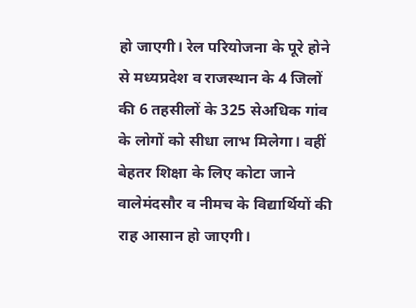हो जाएगी। रेल परियोजना के पूरे होने से मध्यप्रदेश व राजस्थान के 4 जिलों की 6 तहसीलों के 325 सेअधिक गांव के लोगों को सीधा लाभ मिलेगा। वहीं बेहतर शिक्षा के लिए कोटा जाने वालेमंदसौर व नीमच के विद्यार्थियों की राह आसान हो जाएगी।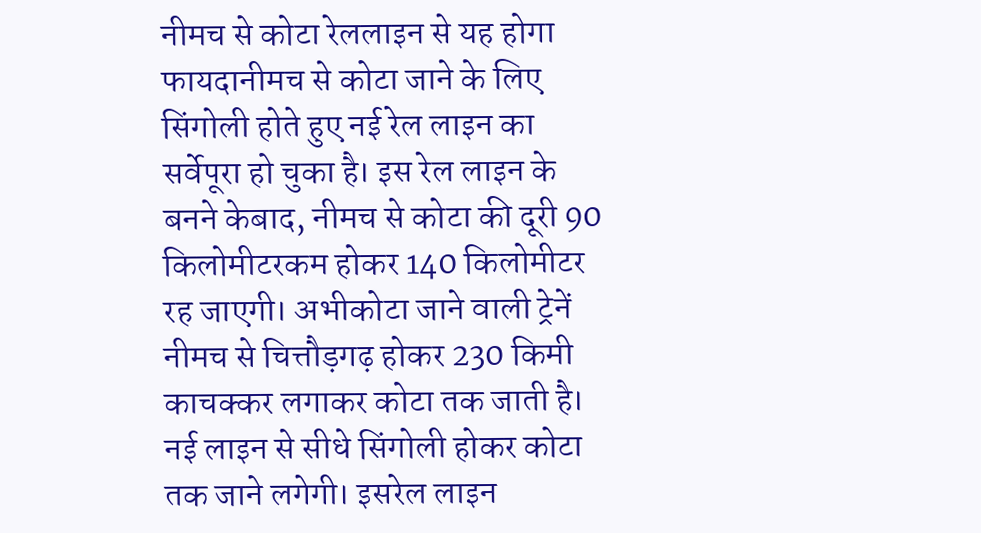नीमच से कोटा रेललाइन से यह होगा फायदानीमच से कोटा जाने के लिए सिंगोली होते हुए नई रेल लाइन का सर्वेपूरा हो चुका है। इस रेल लाइन के बनने केबाद, नीमच से कोटा की दूरी 90 किलोमीटरकम होकर 140 किलोमीटर रह जाएगी। अभीकोटा जाने वाली ट्रेनें नीमच से चित्तौड़गढ़ होकर 230 किमी काचक्कर लगाकर कोटा तक जाती है। नई लाइन से सीधे सिंगोली होकर कोटा तक जाने लगेगी। इसरेल लाइन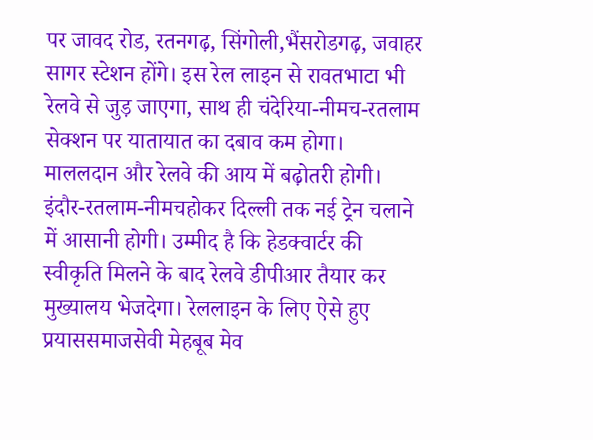पर जावद रोड, रतनगढ़, सिंगोली,भैंसरोडगढ़, जवाहर सागर स्टेशन होंगे। इस रेल लाइन से रावतभाटा भी रेलवे से जुड़ जाएगा, साथ ही चंदेरिया-नीमच-रतलाम सेक्शन पर यातायात का दबाव कम होगा। माललदान और रेलवे की आय में बढ़ोतरी होगी। इंदौर-रतलाम-नीमचहोकर दिल्ली तक नई ट्रेन चलाने में आसानी होगी। उम्मीद है कि हेडक्वार्टर की स्वीकृति मिलने के बाद रेलवे डीपीआर तैयार कर मुख्यालय भेजदेगा। रेललाइन के लिए ऐसे हुए प्रयाससमाजसेवी मेहबूब मेव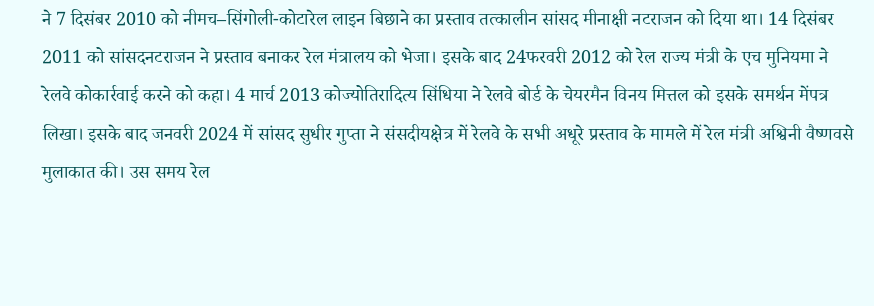ने 7 दिसंबर 2010 को नीमच–सिंगोली-कोटारेल लाइन बिछाने का प्रस्ताव तत्कालीन सांसद मीनाक्षी नटराजन को दिया था। 14 दिसंबर 2011 को सांसदनटराजन ने प्रस्ताव बनाकर रेल मंत्रालय को भेजा। इसके बाद 24फरवरी 2012 को रेल राज्य मंत्री के एच मुनियमा ने रेलवे कोकार्रवाई करने को कहा। 4 मार्च 2013 कोज्योतिरादित्य सिंधिया ने रेलवे बोर्ड के चेयरमैन विनय मित्तल को इसके समर्थन मेंपत्र लिखा। इसके बाद जनवरी 2024 में सांसद सुधीर गुप्ता ने संसदीयक्षेत्र में रेलवे के सभी अधूरे प्रस्ताव के मामले में रेल मंत्री अश्विनी वैष्णवसे मुलाकात की। उस समय रेल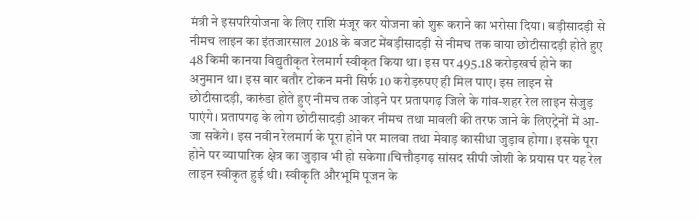मंत्री ने इसपरियोजना के लिए राशि मंजूर कर योजना को शुरू कराने का भरोसा दिया। बड़ीसादड़ी से नीमच लाइन का इंतजारसाल 2018 के बजट मेंबड़ीसादड़ी से नीमच तक वाया छोटीसादड़ी होते हुए 48 किमी कानया विद्युतीकृत रेलमार्ग स्वीकृत किया था। इस पर 495.18 करोड़खर्च होने का अनुमान था। इस बार बतौर टोकन मनी सिर्फ 10 करोड़रुपए ही मिल पाए। इस लाइन से छोटीसादड़ी, कारुंडा होते हुए नीमच तक जोड़ने पर प्रतापगढ़ जिले के गांव-शहर रेल लाइन सेजुड़ पाएंगे। प्रतापगढ़ के लोग छोटीसादड़ी आकर नीमच तथा मावली की तरफ जाने के लिएट्रेनों में आ-जा सकेंगे। इस नवीन रेलमार्ग के पूरा होने पर मालवा तथा मेवाड़ कासीधा जुड़ाव होगा। इसके पूरा होने पर व्यापारिक क्षेत्र का जुड़ाव भी हो सकेगा।चित्तौड़गढ़ सांसद सीपी जोशी के प्रयास पर यह रेल लाइन स्वीकृत हुई थी। स्वीकृति औरभूमि पूजन के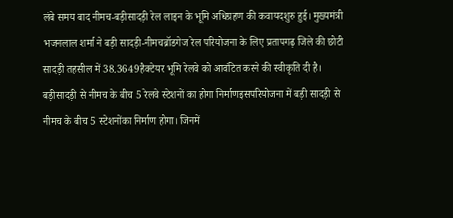लंबे समय बाद नीमच-बड़ीसादड़ी रेल लाइन के भूमि अधिग्रहण की कवायदशुरु हुई। मुख्यमंत्री भजनलाल शर्मा ने बड़ी सादड़ी-नीमचब्रॉडगेज रेल परियोजना के लिए प्रतापगढ़ जिले की छोटी सादड़ी तहसील में 38.3649हैक्टेयर भूमि रेलवे को आवंटित करने की स्वीकृति दी है। बड़ीसादड़ी से नीमच के बीच 5 रेलवे स्टेशनों का होगा निर्माणइसपरियोजना में बड़ी सादड़ी से नीमच के बीच 5 स्टेशनोंका निर्माण होगा। जिनमें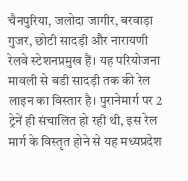चैनपुरिया, जलोदा जागीर, बरवाड़ा गुजर, छोटी सादड़ी और नारायणी रेलवे स्टेशनप्रमुख हैं। यह परियोजना मावली से बडी सादड़ी तक की रेल लाइन का विस्तार है। पुरानेमार्ग पर 2 ट्रेनें ही संचालित हो रही थी, इस रेल मार्ग के विस्तृत होने से यह मध्यप्रदेश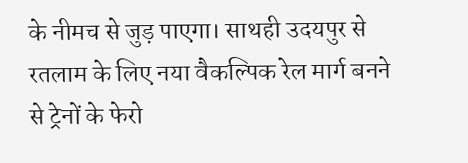के नीमच से जुड़ पाएगा। साथही उदयपुर से रतलाम के लिए नया वैकल्पिक रेल मार्ग बनने से ट्रेनों के फेरो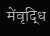मेंवृद्धि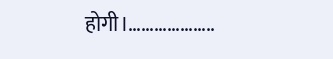होगी।………………..